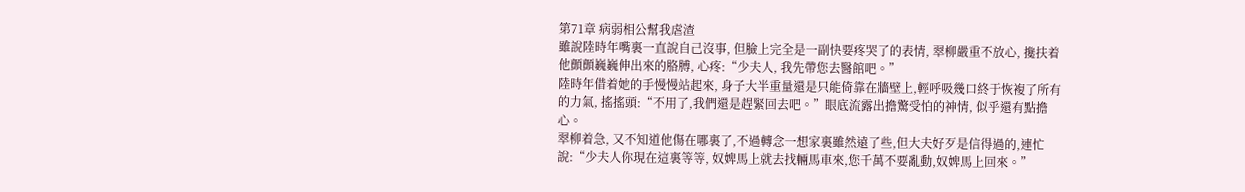第71章 病弱相公幫我虐渣
雖說陸時年嘴裏一直說自己沒事, 但臉上完全是一副快要疼哭了的表情, 翠柳嚴重不放心, 攙扶着他顫顫巍巍伸出來的胳膊, 心疼:“少夫人, 我先帶您去醫館吧。”
陸時年借着她的手慢慢站起來, 身子大半重量還是只能倚靠在牆壁上,輕呼吸幾口終于恢複了所有的力氣, 搖搖頭:“不用了,我們還是趕緊回去吧。”眼底流露出擔驚受怕的神情, 似乎還有點擔心。
翠柳着急, 又不知道他傷在哪裏了,不過轉念一想家裏雖然遠了些,但大夫好歹是信得過的,連忙說:“少夫人你現在這裏等等, 奴婢馬上就去找輛馬車來,您千萬不要亂動,奴婢馬上回來。”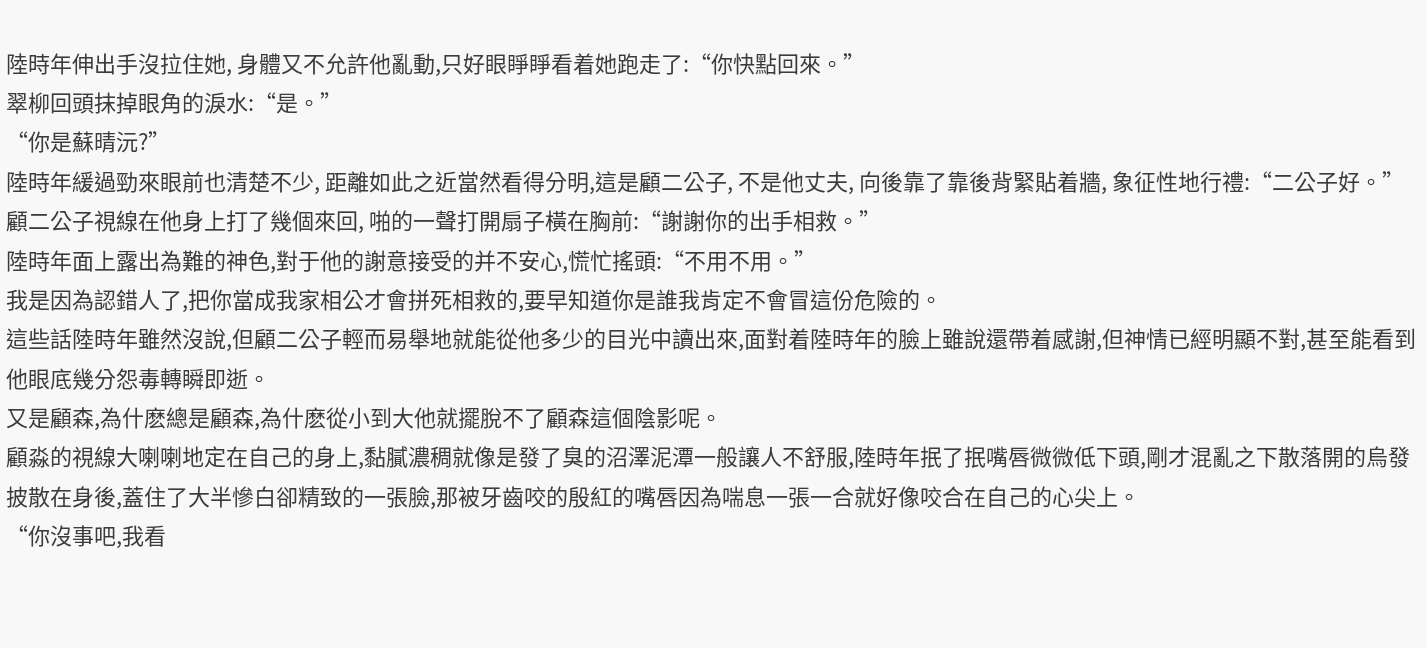陸時年伸出手沒拉住她, 身體又不允許他亂動,只好眼睜睜看着她跑走了:“你快點回來。”
翠柳回頭抹掉眼角的淚水:“是。”
“你是蘇晴沅?”
陸時年緩過勁來眼前也清楚不少, 距離如此之近當然看得分明,這是顧二公子, 不是他丈夫, 向後靠了靠後背緊貼着牆, 象征性地行禮:“二公子好。”
顧二公子視線在他身上打了幾個來回, 啪的一聲打開扇子橫在胸前:“謝謝你的出手相救。”
陸時年面上露出為難的神色,對于他的謝意接受的并不安心,慌忙搖頭:“不用不用。”
我是因為認錯人了,把你當成我家相公才會拼死相救的,要早知道你是誰我肯定不會冒這份危險的。
這些話陸時年雖然沒說,但顧二公子輕而易舉地就能從他多少的目光中讀出來,面對着陸時年的臉上雖說還帶着感謝,但神情已經明顯不對,甚至能看到他眼底幾分怨毒轉瞬即逝。
又是顧森,為什麽總是顧森,為什麽從小到大他就擺脫不了顧森這個陰影呢。
顧淼的視線大喇喇地定在自己的身上,黏膩濃稠就像是發了臭的沼澤泥潭一般讓人不舒服,陸時年抿了抿嘴唇微微低下頭,剛才混亂之下散落開的烏發披散在身後,蓋住了大半慘白卻精致的一張臉,那被牙齒咬的殷紅的嘴唇因為喘息一張一合就好像咬合在自己的心尖上。
“你沒事吧,我看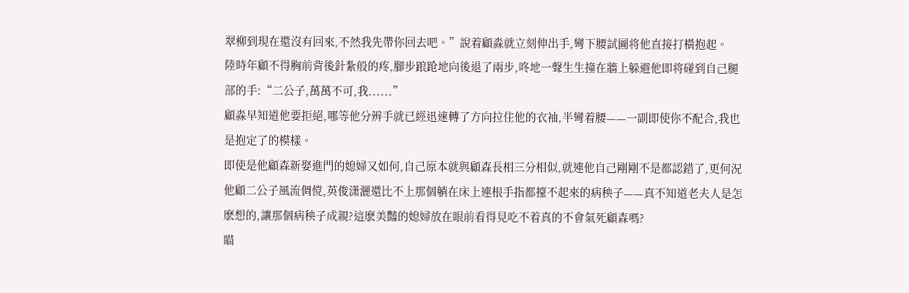翠柳到現在還沒有回來,不然我先帶你回去吧。”說着顧淼就立刻伸出手,彎下腰試圖将他直接打橫抱起。
陸時年顧不得胸前背後針紮般的疼,腳步踉跄地向後退了兩步,咚地一聲生生撞在牆上躲避他即将碰到自己腿部的手:“二公子,萬萬不可,我......”
顧淼早知道他要拒絕,哪等他分辨手就已經迅速轉了方向拉住他的衣袖,半彎着腰——一副即使你不配合,我也是抱定了的模樣。
即使是他顧森新娶進門的媳婦又如何,自己原本就與顧森長相三分相似,就連他自己剛剛不是都認錯了,更何況他顧二公子風流倜傥,英俊潇灑還比不上那個躺在床上連根手指都擡不起來的病秧子——真不知道老夫人是怎麽想的,讓那個病秧子成親?這麽美豔的媳婦放在眼前看得見吃不着真的不會氣死顧森嗎?
瞄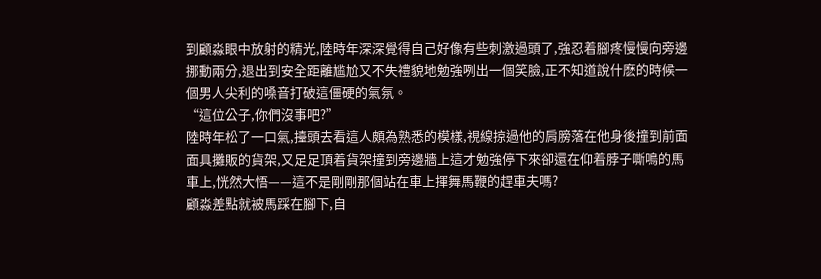到顧淼眼中放射的精光,陸時年深深覺得自己好像有些刺激過頭了,強忍着腳疼慢慢向旁邊挪動兩分,退出到安全距離尴尬又不失禮貌地勉強咧出一個笑臉,正不知道說什麽的時候一個男人尖利的嗓音打破這僵硬的氣氛。
“這位公子,你們沒事吧?”
陸時年松了一口氣,擡頭去看這人頗為熟悉的模樣,視線掠過他的肩膀落在他身後撞到前面面具攤販的貨架,又足足頂着貨架撞到旁邊牆上這才勉強停下來卻還在仰着脖子嘶鳴的馬車上,恍然大悟——這不是剛剛那個站在車上揮舞馬鞭的趕車夫嗎?
顧淼差點就被馬踩在腳下,自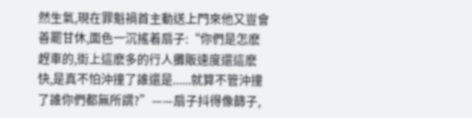然生氣,現在罪魁禍首主動送上門來他又豈會善罷甘休,面色一沉搖着扇子:“你們是怎麽趕車的,街上這麽多的行人攤販速度還這麽快,是真不怕沖撞了誰還是......就算不管沖撞了誰你們都無所謂?”——扇子抖得像篩子,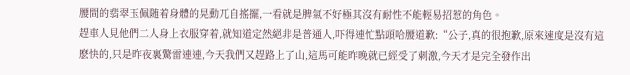腰間的翡翠玉佩随着身體的晃動兀自搖擺,一看就是脾氣不好極其沒有耐性不能輕易招惹的角色。
趕車人見他們二人身上衣服穿着,就知道定然絕非是普通人,吓得連忙點頭哈腰道歉:“公子,真的很抱歉,原來速度是沒有這麽快的,只是昨夜裏驚雷連連,今天我們又趕路上了山,這馬可能昨晚就已經受了刺激,今天才是完全發作出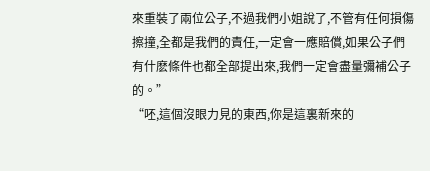來重裝了兩位公子,不過我們小姐說了,不管有任何損傷擦撞,全都是我們的責任,一定會一應賠償,如果公子們有什麽條件也都全部提出來,我們一定會盡量彌補公子的。”
“呸,這個沒眼力見的東西,你是這裏新來的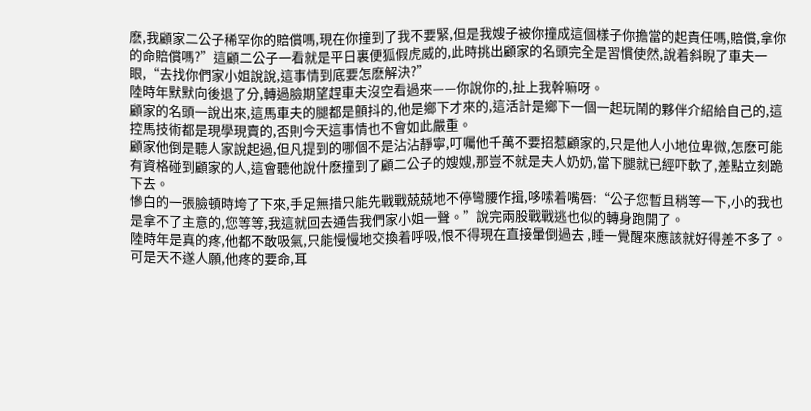麽,我顧家二公子稀罕你的賠償嗎,現在你撞到了我不要緊,但是我嫂子被你撞成這個樣子你擔當的起責任嗎,賠償,拿你的命賠償嗎?”這顧二公子一看就是平日裏便狐假虎威的,此時挑出顧家的名頭完全是習慣使然,說着斜睨了車夫一眼,“去找你們家小姐說說,這事情到底要怎麽解決?”
陸時年默默向後退了分,轉過臉期望趕車夫沒空看過來——你說你的,扯上我幹嘛呀。
顧家的名頭一說出來,這馬車夫的腿都是顫抖的,他是鄉下才來的,這活計是鄉下一個一起玩鬧的夥伴介紹給自己的,這控馬技術都是現學現賣的,否則今天這事情也不會如此嚴重。
顧家他倒是聽人家說起過,但凡提到的哪個不是沾沾靜寧,叮囑他千萬不要招惹顧家的,只是他人小地位卑微,怎麽可能有資格碰到顧家的人,這會聽他說什麽撞到了顧二公子的嫂嫂,那豈不就是夫人奶奶,當下腿就已經吓軟了,差點立刻跪下去。
慘白的一張臉頓時垮了下來,手足無措只能先戰戰兢兢地不停彎腰作揖,哆嗦着嘴唇:“公子您暫且稍等一下,小的我也是拿不了主意的,您等等,我這就回去通告我們家小姐一聲。”說完兩股戰戰逃也似的轉身跑開了。
陸時年是真的疼,他都不敢吸氣,只能慢慢地交換着呼吸,恨不得現在直接暈倒過去 ,睡一覺醒來應該就好得差不多了。
可是天不遂人願,他疼的要命,耳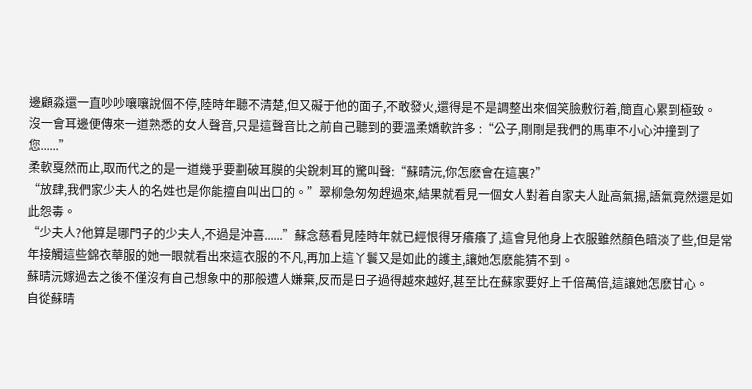邊顧淼還一直吵吵嚷嚷說個不停,陸時年聽不清楚,但又礙于他的面子,不敢發火,還得是不是調整出來個笑臉敷衍着,簡直心累到極致。
沒一會耳邊便傳來一道熟悉的女人聲音,只是這聲音比之前自己聽到的要溫柔嬌軟許多 :“公子,剛剛是我們的馬車不小心沖撞到了您......”
柔軟戛然而止,取而代之的是一道幾乎要劃破耳膜的尖銳刺耳的驚叫聲:“蘇晴沅,你怎麽會在這裏?”
“放肆,我們家少夫人的名姓也是你能擅自叫出口的。”翠柳急匆匆趕過來,結果就看見一個女人對着自家夫人趾高氣揚,語氣竟然還是如此怨毒。
“少夫人?他算是哪門子的少夫人,不過是沖喜......”蘇念慈看見陸時年就已經恨得牙癢癢了,這會見他身上衣服雖然顏色暗淡了些,但是常年接觸這些錦衣華服的她一眼就看出來這衣服的不凡,再加上這丫鬟又是如此的護主,讓她怎麽能猜不到。
蘇晴沅嫁過去之後不僅沒有自己想象中的那般遭人嫌棄,反而是日子過得越來越好,甚至比在蘇家要好上千倍萬倍,這讓她怎麽甘心。
自從蘇晴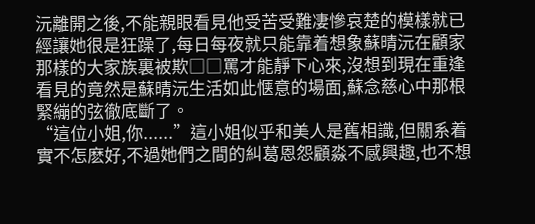沅離開之後,不能親眼看見他受苦受難凄慘哀楚的模樣就已經讓她很是狂躁了,每日每夜就只能靠着想象蘇晴沅在顧家那樣的大家族裏被欺□□罵才能靜下心來,沒想到現在重逢看見的竟然是蘇晴沅生活如此惬意的場面,蘇念慈心中那根緊繃的弦徹底斷了。
“這位小姐,你......”這小姐似乎和美人是舊相識,但關系着實不怎麽好,不過她們之間的糾葛恩怨顧淼不感興趣,也不想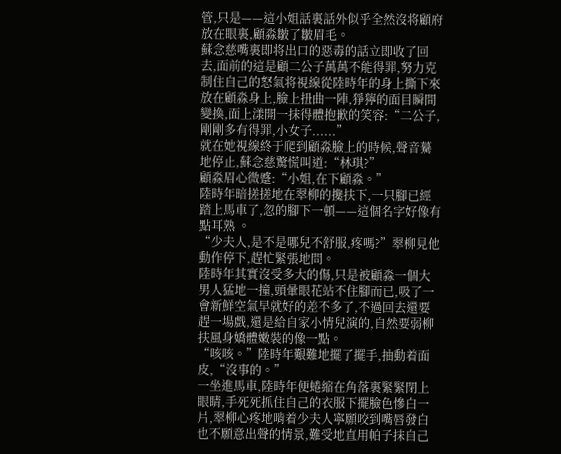管,只是——這小姐話裏話外似乎全然沒将顧府 放在眼裏,顧淼皺了皺眉毛。
蘇念慈嘴裏即将出口的惡毒的話立即收了回去,面前的這是顧二公子萬萬不能得罪,努力克制住自己的怒氣将視線從陸時年的身上撕下來放在顧淼身上,臉上扭曲一陣,猙獰的面目瞬間變換,面上漾開一抹得體抱歉的笑容:“二公子,剛剛多有得罪,小女子......”
就在她視線終于爬到顧淼臉上的時候,聲音驀地停止,蘇念慈驚慌叫道:“林琪?”
顧淼眉心微蹙:“小姐,在下顧淼。”
陸時年暗搓搓地在翠柳的攙扶下,一只腳已經踏上馬車了,忽的腳下一頓——這個名字好像有點耳熟 。
“少夫人,是不是哪兒不舒服,疼嗎?”翠柳見他動作停下,趕忙緊張地問。
陸時年其實沒受多大的傷,只是被顧淼一個大男人猛地一撞,頭暈眼花站不住腳而已,吸了一會新鮮空氣早就好的差不多了,不過回去還要趕一場戲,還是給自家小情兒演的,自然要弱柳扶風身嬌體嫩裝的像一點。
“咳咳。”陸時年艱難地擺了擺手,抽動着面皮,“沒事的。”
一坐進馬車,陸時年便蜷縮在角落裏緊緊閉上眼睛,手死死抓住自己的衣服下擺臉色慘白一片,翠柳心疼地啃着少夫人寧願咬到嘴唇發白也不願意出聲的情景,難受地直用帕子抹自己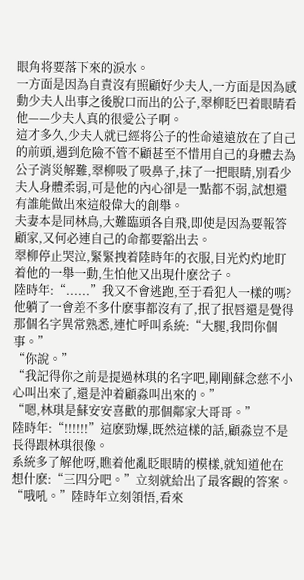眼角将要落下來的淚水。
一方面是因為自責沒有照顧好少夫人,一方面是因為感動少夫人出事之後脫口而出的公子,翠柳眨巴着眼睛看他——少夫人真的很愛公子啊。
這才多久,少夫人就已經将公子的性命遠遠放在了自己的前頭,遇到危險不管不顧甚至不惜用自己的身體去為公子消災解難,翠柳吸了吸鼻子,抹了一把眼睛,別看少夫人身體柔弱,可是他的內心卻是一點都不弱,試想還有誰能做出來這般偉大的創舉。
夫妻本是同林鳥,大難臨頭各自飛,即使是因為要報答顧家,又何必連自己的命都要豁出去。
翠柳停止哭泣,緊緊拽着陸時年的衣服,目光灼灼地盯着他的一舉一動,生怕他又出現什麽岔子。
陸時年:“......”我又不會逃跑,至于看犯人一樣的嗎?
他躺了一會差不多什麽事都沒有了,抿了抿唇還是覺得那個名字異常熟悉,連忙呼叫系統:“大腿,我問你個事。”
“你說。”
“我記得你之前是提過林琪的名字吧,剛剛蘇念慈不小心叫出來了,還是沖着顧淼叫出來的。”
“嗯,林琪是蘇安安喜歡的那個鄰家大哥哥。”
陸時年:“!!!!!!”這麽勁爆,既然這樣的話,顧淼豈不是長得跟林琪很像。
系統多了解他呀,瞧着他亂眨眼睛的模樣,就知道他在想什麽:“三四分吧。”立刻就給出了最客觀的答案。
“哦吼。”陸時年立刻領悟,看來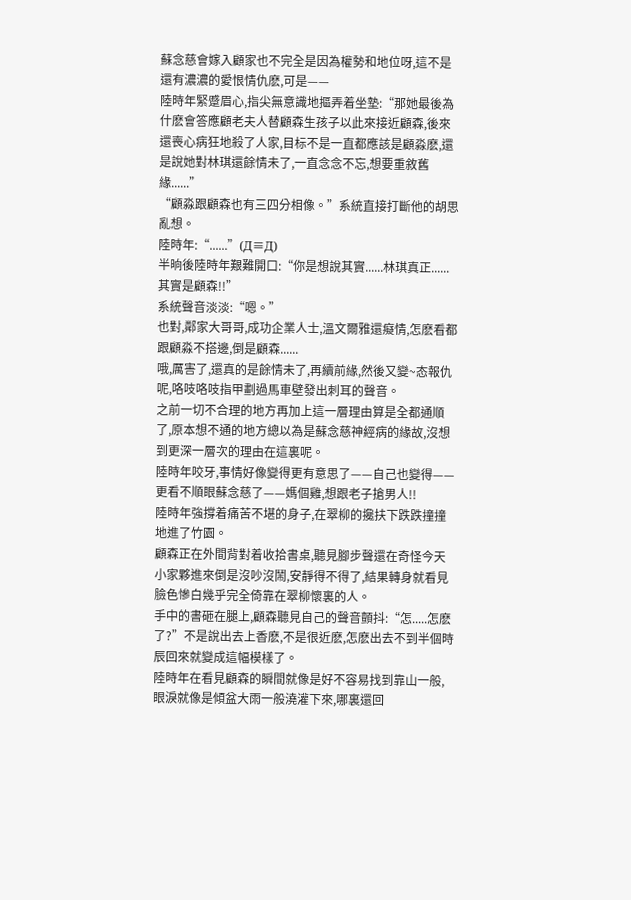蘇念慈會嫁入顧家也不完全是因為權勢和地位呀,這不是還有濃濃的愛恨情仇麽,可是——
陸時年緊蹙眉心,指尖無意識地摳弄着坐墊:“那她最後為什麽會答應顧老夫人替顧森生孩子以此來接近顧森,後來還喪心病狂地殺了人家,目标不是一直都應該是顧淼麽,還是說她對林琪還餘情未了,一直念念不忘,想要重敘舊緣......”
“顧淼跟顧森也有三四分相像。”系統直接打斷他的胡思亂想。
陸時年:“......”(Д≡Д)
半晌後陸時年艱難開口:“你是想說其實......林琪真正......其實是顧森!!”
系統聲音淡淡:“嗯。”
也對,鄰家大哥哥,成功企業人士,溫文爾雅還癡情,怎麽看都跟顧淼不搭邊,倒是顧森......
哦,厲害了,還真的是餘情未了,再續前緣,然後又變~态報仇呢,咯吱咯吱指甲劃過馬車壁發出刺耳的聲音。
之前一切不合理的地方再加上這一層理由算是全都通順了,原本想不通的地方總以為是蘇念慈神經病的緣故,沒想到更深一層次的理由在這裏呢。
陸時年咬牙,事情好像變得更有意思了——自己也變得——更看不順眼蘇念慈了——媽個雞,想跟老子搶男人!!
陸時年強撐着痛苦不堪的身子,在翠柳的攙扶下跌跌撞撞地進了竹園。
顧森正在外間背對着收拾書桌,聽見腳步聲還在奇怪今天小家夥進來倒是沒吵沒鬧,安靜得不得了,結果轉身就看見臉色慘白幾乎完全倚靠在翠柳懷裏的人。
手中的書砸在腿上,顧森聽見自己的聲音顫抖:“怎.....怎麽了?”不是說出去上香麽,不是很近麽,怎麽出去不到半個時辰回來就變成這幅模樣了。
陸時年在看見顧森的瞬間就像是好不容易找到靠山一般,眼淚就像是傾盆大雨一般澆灌下來,哪裏還回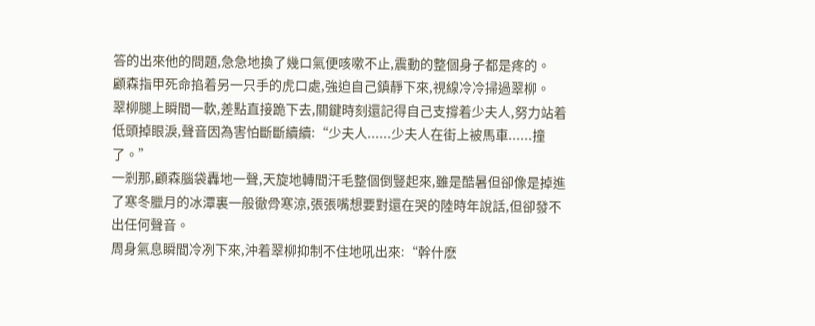答的出來他的問題,急急地換了幾口氣便咳嗽不止,震動的整個身子都是疼的。
顧森指甲死命掐着另一只手的虎口處,強迫自己鎮靜下來,視線冷冷掃過翠柳。
翠柳腿上瞬間一軟,差點直接跪下去,關鍵時刻還記得自己支撐着少夫人,努力站着低頭掉眼淚,聲音因為害怕斷斷續續:“少夫人......少夫人在街上被馬車......撞了。”
一剎那,顧森腦袋轟地一聲,天旋地轉間汗毛整個倒豎起來,雖是酷暑但卻像是掉進了寒冬臘月的冰潭裏一般徹骨寒涼,張張嘴想要對還在哭的陸時年說話,但卻發不出任何聲音。
周身氣息瞬間冷冽下來,沖着翠柳抑制不住地吼出來:“幹什麽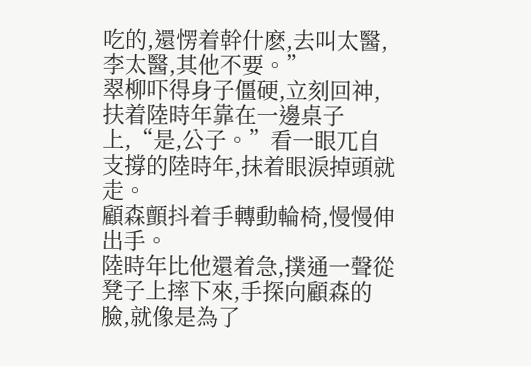吃的,還愣着幹什麽,去叫太醫,李太醫,其他不要。”
翠柳吓得身子僵硬,立刻回神,扶着陸時年靠在一邊桌子上,“是,公子。”看一眼兀自支撐的陸時年,抹着眼淚掉頭就走。
顧森顫抖着手轉動輪椅,慢慢伸出手。
陸時年比他還着急,撲通一聲從凳子上摔下來,手探向顧森的臉,就像是為了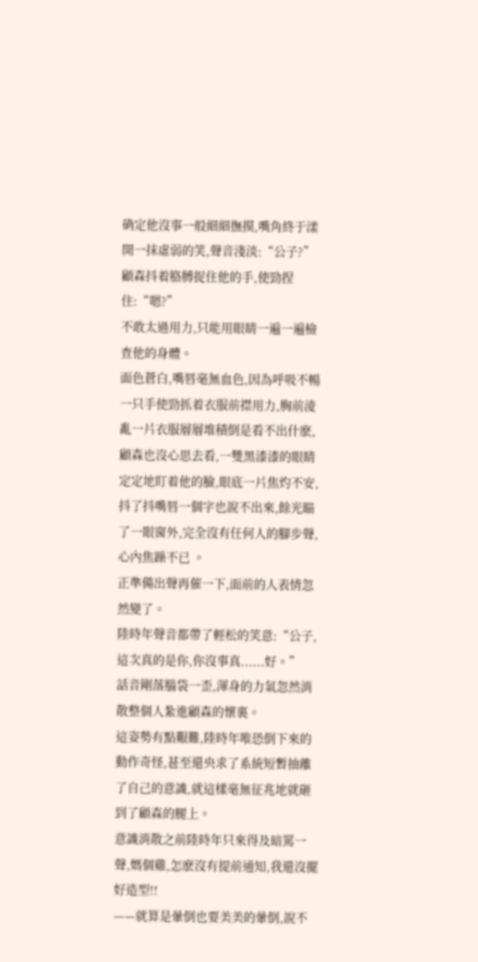确定他沒事一般細細撫摸,嘴角終于漾開一抹虛弱的笑,聲音淺淡:“公子?”
顧森抖着胳膊捉住他的手,使勁捏住:“嗯?”
不敢太過用力,只能用眼睛一遍一遍檢查他的身體。
面色蒼白,嘴唇毫無血色,因為呼吸不暢一只手使勁抓着衣服前襟用力,胸前淩亂一片衣服層層堆積倒是看不出什麽,顧森也沒心思去看,一雙黑漆漆的眼睛定定地盯着他的臉,眼底一片焦灼不安,抖了抖嘴唇一個字也說不出來,餘光瞄了一眼窗外,完全沒有任何人的腳步聲,心內焦躁不已 。
正準備出聲再催一下,面前的人表情忽然變了。
陸時年聲音都帶了輕松的笑意:“公子,這次真的是你,你沒事真......好。”
話音剛落腦袋一歪,渾身的力氣忽然消散整個人紮進顧森的懷裏。
這姿勢有點艱難,陸時年唯恐倒下來的動作奇怪,甚至還央求了系統短暫抽離了自己的意識,就這樣毫無征兆地就砸到了顧森的腿上。
意識消散之前陸時年只來得及暗罵一聲,媽個雞,怎麽沒有提前通知,我還沒擺好造型!!
——就算是暈倒也要美美的暈倒,說不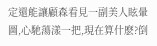定還能讓顧森看見一副美人眩暈圖,心馳蕩漾一把,現在算什麽?倒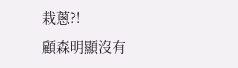栽蔥?!
顧森明顯沒有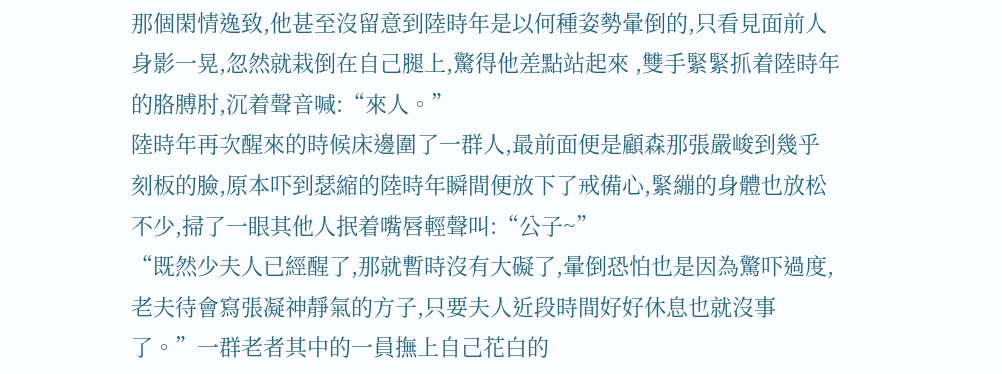那個閑情逸致,他甚至沒留意到陸時年是以何種姿勢暈倒的,只看見面前人身影一晃,忽然就栽倒在自己腿上,驚得他差點站起來 ,雙手緊緊抓着陸時年的胳膊肘,沉着聲音喊:“來人。”
陸時年再次醒來的時候床邊圍了一群人,最前面便是顧森那張嚴峻到幾乎刻板的臉,原本吓到瑟縮的陸時年瞬間便放下了戒備心,緊繃的身體也放松不少,掃了一眼其他人抿着嘴唇輕聲叫:“公子~”
“既然少夫人已經醒了,那就暫時沒有大礙了,暈倒恐怕也是因為驚吓過度,老夫待會寫張凝神靜氣的方子,只要夫人近段時間好好休息也就沒事了。”一群老者其中的一員撫上自己花白的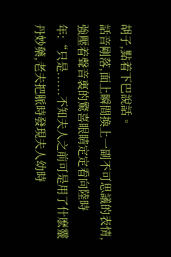胡子,點着下巴說話。
話音剛落,面上瞬間換上一副不可思議的表情,強壓着聲音裏的驚喜眼睛定定看向陸時年:“只是......不知夫人之前可是用了什麽靈丹妙藥,老夫把脈時發現夫人幼時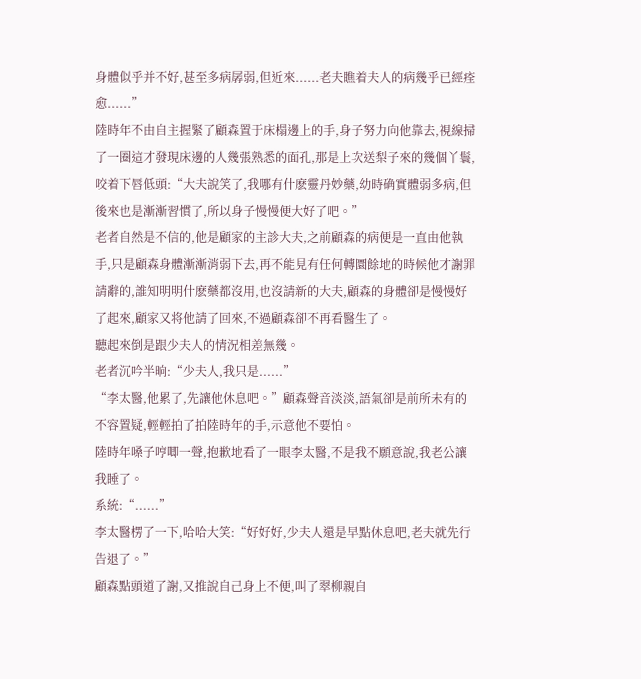身體似乎并不好,甚至多病孱弱,但近來......老夫瞧着夫人的病幾乎已經痊愈......”
陸時年不由自主握緊了顧森置于床榻邊上的手,身子努力向他靠去,視線掃了一圈這才發現床邊的人幾張熟悉的面孔,那是上次送梨子來的幾個丫鬟,咬着下唇低頭:“大夫說笑了,我哪有什麽靈丹妙藥,幼時确實體弱多病,但後來也是漸漸習慣了,所以身子慢慢便大好了吧。”
老者自然是不信的,他是顧家的主診大夫,之前顧森的病便是一直由他執手,只是顧森身體漸漸消弱下去,再不能見有任何轉圜餘地的時候他才謝罪請辭的,誰知明明什麽藥都沒用,也沒請新的大夫,顧森的身體卻是慢慢好了起來,顧家又将他請了回來,不過顧森卻不再看醫生了。
聽起來倒是跟少夫人的情況相差無幾。
老者沉吟半晌:“少夫人,我只是......”
“李太醫,他累了,先讓他休息吧。”顧森聲音淡淡,語氣卻是前所未有的不容置疑,輕輕拍了拍陸時年的手,示意他不要怕。
陸時年嗓子哼唧一聲,抱歉地看了一眼李太醫,不是我不願意說,我老公讓我睡了。
系統:“......”
李太醫楞了一下,哈哈大笑:“好好好,少夫人還是早點休息吧,老夫就先行告退了。”
顧森點頭道了謝,又推說自己身上不便,叫了翠柳親自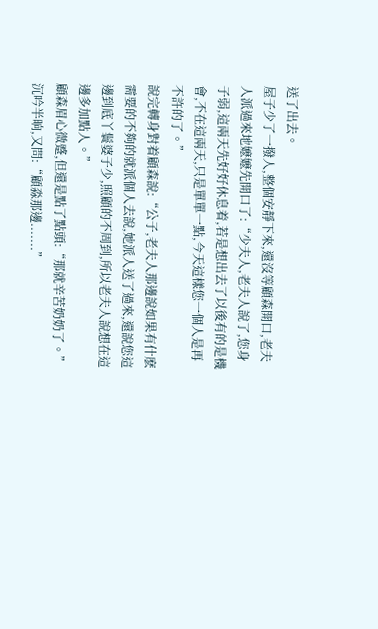送了出去。
屋子少了一撥人,整個安靜下來,還沒等顧森開口,老夫人派過來地嬷嬷先開口了:“少夫人,老夫人說了,您身子弱,這兩天先好好休息着,若是想出去了以後有的是機會,不在這兩天,只是單單一點,今天這樣您一個人是再不許的了。”
說完轉身對着顧森說:“公子,老夫人那邊說如果有什麽需要的不夠的就派個人去說,她派人送了過來,還說您這邊到底丫鬟婆子少,照顧的不周到,所以老夫人說想在這邊多加點人。”
顧森眉心微蹙,但還是點了點頭:“那就辛苦奶奶了。”
沉吟半晌,又問:“顧淼那邊.......”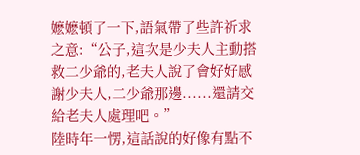嬷嬷頓了一下,語氣帶了些許祈求之意:“公子,這次是少夫人主動搭救二少爺的,老夫人說了會好好感謝少夫人,二少爺那邊......還請交給老夫人處理吧。”
陸時年一愣,這話說的好像有點不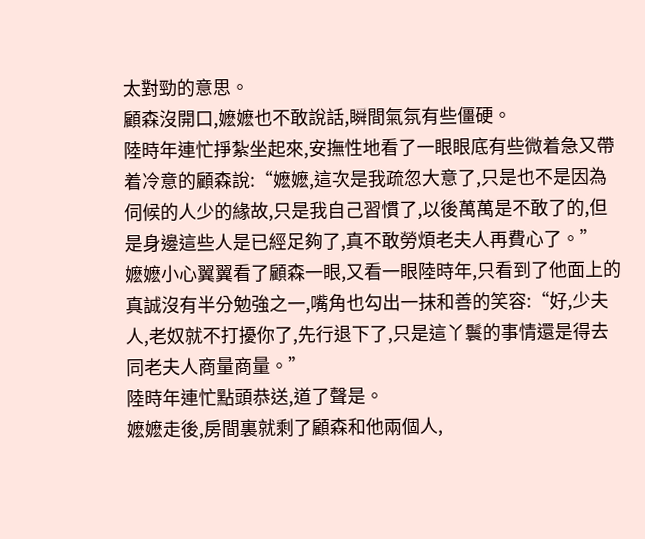太對勁的意思。
顧森沒開口,嬷嬷也不敢說話,瞬間氣氛有些僵硬。
陸時年連忙掙紮坐起來,安撫性地看了一眼眼底有些微着急又帶着冷意的顧森說:“嬷嬷,這次是我疏忽大意了,只是也不是因為伺候的人少的緣故,只是我自己習慣了,以後萬萬是不敢了的,但是身邊這些人是已經足夠了,真不敢勞煩老夫人再費心了。”
嬷嬷小心翼翼看了顧森一眼,又看一眼陸時年,只看到了他面上的真誠沒有半分勉強之一,嘴角也勾出一抹和善的笑容:“好,少夫人,老奴就不打擾你了,先行退下了,只是這丫鬟的事情還是得去同老夫人商量商量。”
陸時年連忙點頭恭送,道了聲是。
嬷嬷走後,房間裏就剩了顧森和他兩個人,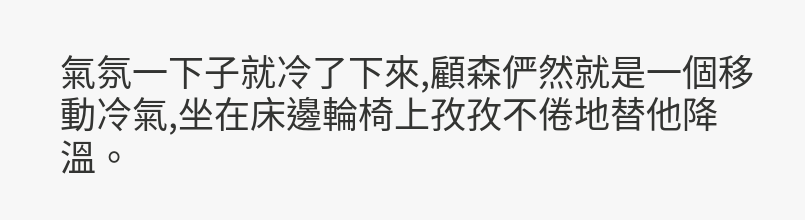氣氛一下子就冷了下來,顧森俨然就是一個移動冷氣,坐在床邊輪椅上孜孜不倦地替他降溫。